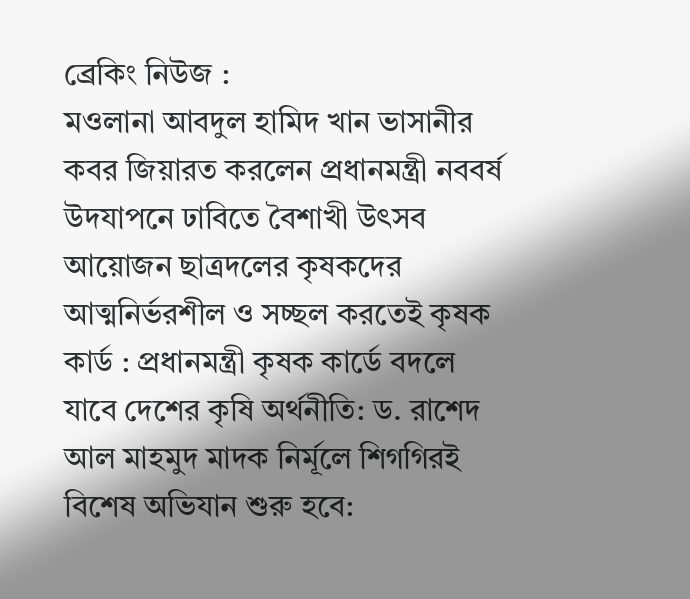ব্রেকিং নিউজ :
মওলানা আবদুল হামিদ খান ভাসানীর কবর জিয়ারত করলেন প্রধানমন্ত্রী নববর্ষ উদযাপনে ঢাবিতে বৈশাখী উৎসব আয়োজন ছাত্রদলের কৃষকদের আত্মনির্ভরশীল ও সচ্ছল করতেই কৃষক কার্ড : প্রধানমন্ত্রী কৃষক কার্ডে বদলে যাবে দেশের কৃষি অর্থনীতি: ড. রাশেদ আল মাহমুদ মাদক নির্মূলে শিগগিরই বিশেষ অভিযান শুরু হবে: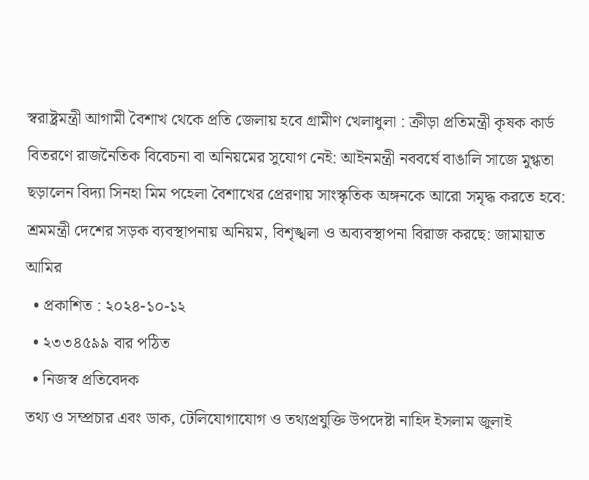স্বরাষ্ট্রমন্ত্রী আগামী বৈশাখ থেকে প্রতি জেলায় হবে গ্রামীণ খেলাধুলা : ক্রীড়া প্রতিমন্ত্রী কৃষক কার্ড বিতরণে রাজনৈতিক বিবেচনা বা অনিয়মের সুযোগ নেই: আইনমন্ত্রী নববর্ষে বাঙালি সাজে মুগ্ধতা ছড়ালেন বিদ্যা সিনহা মিম পহেলা বৈশাখের প্রেরণায় সাংস্কৃতিক অঙ্গনকে আরো সমৃদ্ধ করতে হবে: শ্রমমন্ত্রী দেশের সড়ক ব্যবস্থাপনায় অনিয়ম, বিশৃঙ্খলা ও অব্যবস্থাপনা বিরাজ করছে: জামায়াত আমির
  • প্রকাশিত : ২০২৪-১০-১২
  • ২৩৩৪৫৯৯ বার পঠিত
  • নিজস্ব প্রতিবেদক
তথ্য ও সম্প্রচার এবং ডাক, টেলিযোগাযোগ ও তথ্যপ্রযুক্তি উপদেষ্টা নাহিদ ইসলাম জুলাই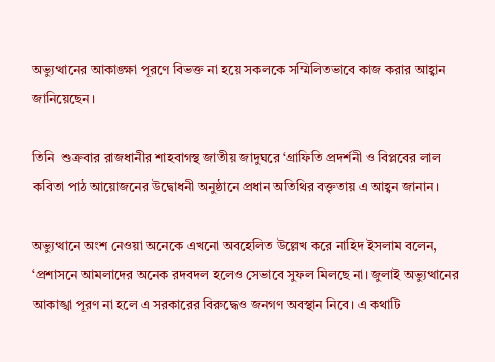অভ্যুত্থানের আকাঙ্ক্ষা পূরণে বিভক্ত না হয়ে সকলকে সম্মিলিতভাবে কাজ করার আহ্বান জানিয়েছেন।

তিনি  শুক্রবার রাজধানীর শাহবাগস্থ জাতীয় জাদুঘরে ‘গ্রাফিতি প্রদর্শনী ও বিপ্লবের লাল কবিতা পাঠ আয়োজনের উদ্বোধনী অনুষ্ঠানে প্রধান অতিথির বক্তৃতায় এ আহ্বন জানান।

অভ্যুত্থানে অংশ নেওয়া অনেকে এখনো অবহেলিত উল্লেখ করে নাহিদ ইসলাম বলেন, ‘প্রশাসনে আমলাদের অনেক রদবদল হলেও সেভাবে সুফল মিলছে না। জুলাই অভ্যুত্থানের আকাঙ্খা পূরণ না হলে এ সরকারের বিরুদ্ধেও জনগণ অবস্থান নিবে। এ কথাটি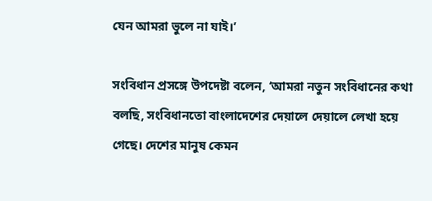যেন আমরা ভুলে না যাই।’

সংবিধান প্রসঙ্গে উপদেষ্টা বলেন, ‘আমরা নতুন সংবিধানের কথা বলছি, সংবিধানতো বাংলাদেশের দেয়ালে দেয়ালে লেখা হয়ে গেছে। দেশের মানুষ কেমন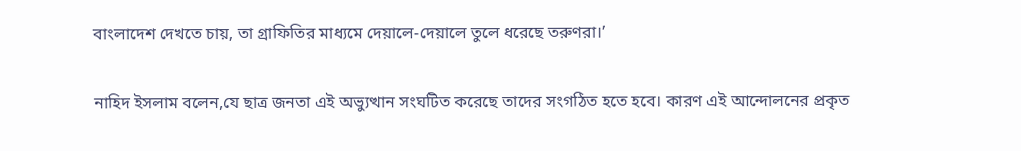বাংলাদেশ দেখতে চায়, তা গ্রাফিতির মাধ্যমে দেয়ালে-দেয়ালে তুলে ধরেছে তরুণরা।’

নাহিদ ইসলাম বলেন,যে ছাত্র জনতা এই অভ্যুত্থান সংঘটিত করেছে তাদের সংগঠিত হতে হবে। কারণ এই আন্দোলনের প্রকৃত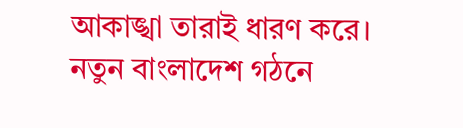আকাঙ্খা তারাই ধারণ করে। নতুন বাংলাদেশ গঠনে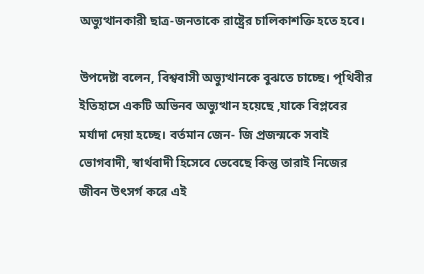অভ্যুত্থানকারী ছাত্র-জনতাকে রাষ্ট্রের চালিকাশক্তি হতে হবে।

উপদেষ্টা বলেন, বিশ্ববাসী অভ্যুত্থানকে বুঝতে চাচ্ছে। পৃথিবীর ইতিহাসে একটি অভিনব অভ্যুত্থান হয়েছে ,যাকে বিপ্লবের মর্যাদা দেয়া হচ্ছে। বর্তমান জেন- জি প্রজন্মকে সবাই ভোগবাদী, স্বার্থবাদী হিসেবে ভেবেছে কিন্তু তারাই নিজের জীবন উৎসর্গ করে এই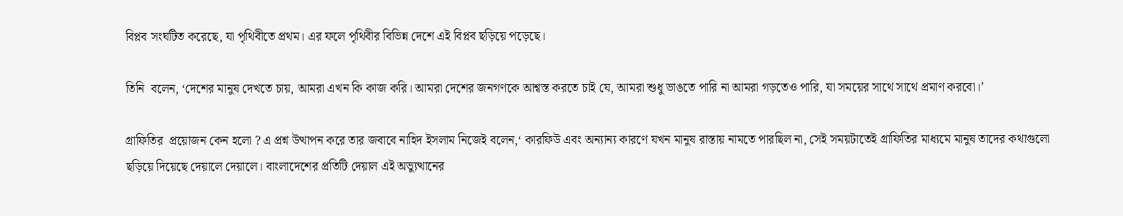বিপ্লব সংঘটিত করেছে, যা পৃথিবীতে প্রথম। এর ফলে পৃথিবীর বিভিন্ন দেশে এই বিপ্লব ছড়িয়ে পড়েছে।

তিনি  বলেন, ‘দেশের মানুষ দেখতে চায়, আমরা এখন কি কাজ করি। আমরা দেশের জনগণকে আশ্বস্ত করতে চাই যে, আমরা শুধু ভাঙতে পারি না আমরা গড়তেও পারি, যা সময়ের সাথে সাথে প্রমাণ করবো।’

গ্রাফিতির  প্রয়োজন কেন হলো ? এ প্রশ্ন উত্থাপন করে তার জবাবে নাহিদ ইসলাম নিজেই বলেন,‘ কারফিউ এবং অন্যান্য কারণে যখন মানুষ রাস্তায় নামতে পারছিল না, সেই সময়টাতেই গ্রাফিতির মাধ্যমে মানুষ তাদের কথাগুলো ছড়িয়ে দিয়েছে দেয়ালে দেয়ালে। বাংলাদেশের প্রতিটি দেয়াল এই অভ্যুত্থানের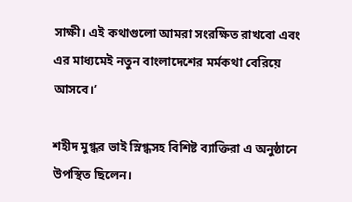সাক্ষী। এই কথাগুলো আমরা সংরক্ষিত রাখবো এবং এর মাধ্যমেই নতুন বাংলাদেশের মর্মকথা বেরিয়ে আসবে।’

শহীদ মুগ্ধর ভাই স্নিগ্ধসহ বিশিষ্ট ব্যাক্তিরা এ অনুষ্ঠানে উপস্থিত ছিলেন।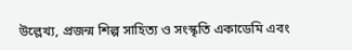উল্লেখ্য, প্রজন্ম শিল্প সাহিত্য ও সংস্কৃতি একাডেমি এবং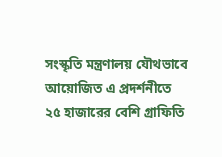সংস্কৃতি মন্ত্রণালয় যৌথভাবে আয়োজিত এ প্রদর্শনীতে  ২৫ হাজারের বেশি গ্রাফিতি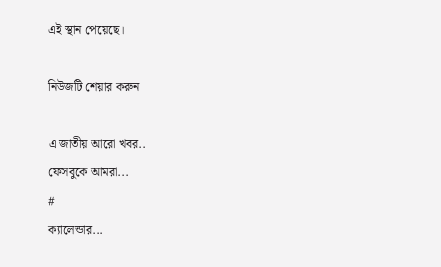এই স্থান পেয়েছে।

নিউজটি শেয়ার করুন

এ জাতীয় আরো খবর..
ফেসবুকে আমরা...
#
ক্যালেন্ডার...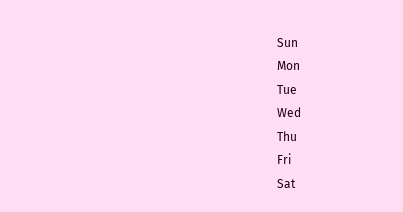Sun
Mon
Tue
Wed
Thu
Fri
Sat